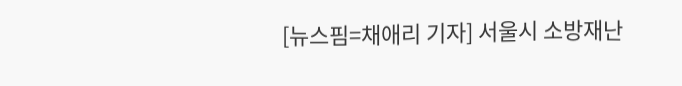[뉴스핌=채애리 기자] 서울시 소방재난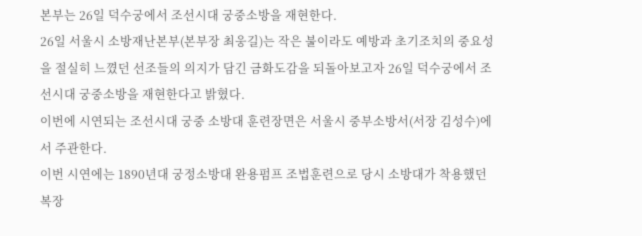본부는 26일 덕수궁에서 조선시대 궁중소방을 재현한다.
26일 서울시 소방재난본부(본부장 최웅길)는 작은 불이라도 예방과 초기조치의 중요성을 절실히 느꼈던 선조들의 의지가 담긴 금화도감을 되돌아보고자 26일 덕수궁에서 조선시대 궁중소방을 재현한다고 밝혔다.
이번에 시연되는 조선시대 궁중 소방대 훈련장면은 서울시 중부소방서(서장 김성수)에서 주관한다.
이번 시연에는 1890년대 궁정소방대 완용펌프 조법훈련으로 당시 소방대가 착용했던 복장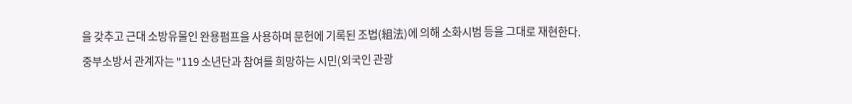을 갖추고 근대 소방유물인 완용펌프을 사용하며 문헌에 기록된 조법(組法)에 의해 소화시범 등을 그대로 재현한다.
중부소방서 관계자는 "119 소년단과 참여를 희망하는 시민(외국인 관광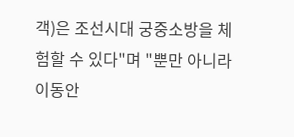객)은 조선시대 궁중소방을 체험할 수 있다"며 "뿐만 아니라 이동안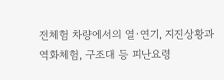전체험 차량에서의 열·연기, 지진상황과 역화체험, 구조대 등 피난요령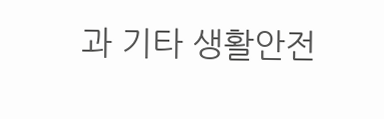과 기타 생활안전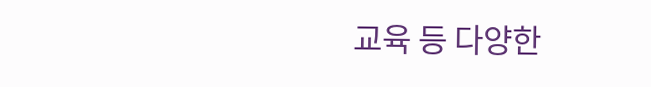교육 등 다양한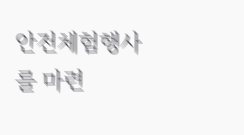안전체험행사를 마련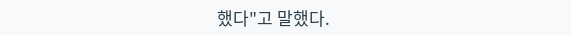했다"고 말했다.